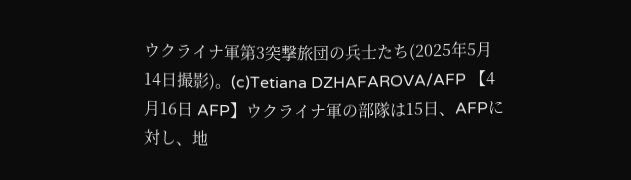ウクライナ軍第3突撃旅団の兵士たち(2025年5月14日撮影)。(c)Tetiana DZHAFAROVA/AFP 【4月16日 AFP】ウクライナ軍の部隊は15日、AFPに対し、地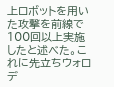上ロボットを用いた攻撃を前線で100回以上実施したと述べた。これに先立ちウォロデ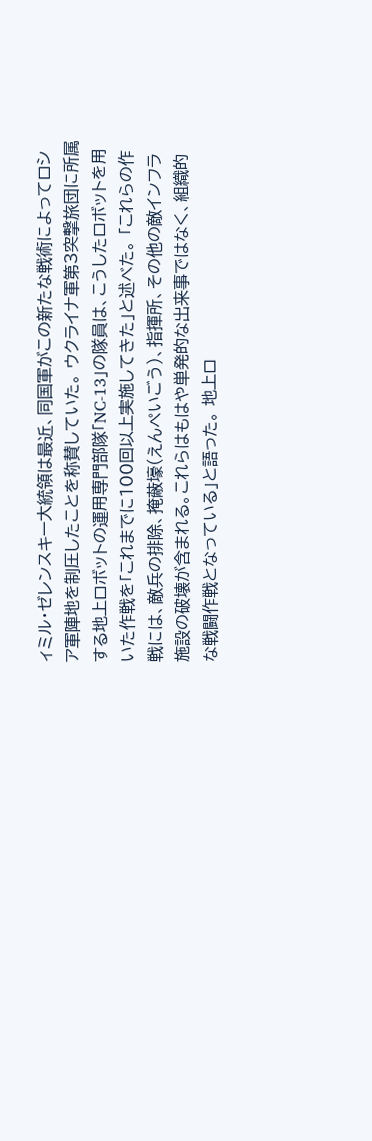ィミル・ゼレンスキー大統領は最近、同国軍がこの新たな戦術によってロシア軍陣地を制圧したことを称賛していた。 ウクライナ軍第3突撃旅団に所属する地上ロボットの運用専門部隊「NC-13」の隊員は、こうしたロボットを用いた作戦を「これまでに100回以上実施してきた」と述べた。 「これらの作戦には、敵兵の排除、掩蔽壕(えんぺいごう)、指揮所、その他の敵インフラ施設の破壊が含まれる。これらはもはや単発的な出来事ではなく、組織的な戦闘作戦となっている」と語った。 地上ロ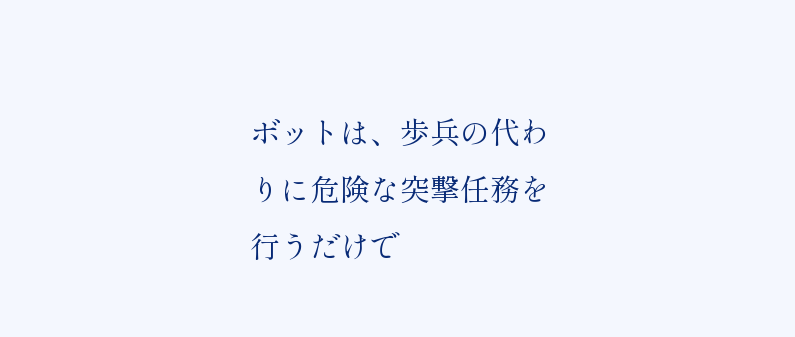ボットは、歩兵の代わりに危険な突撃任務を行うだけで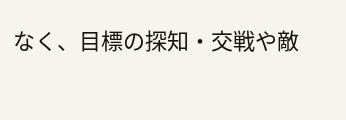なく、目標の探知・交戦や敵